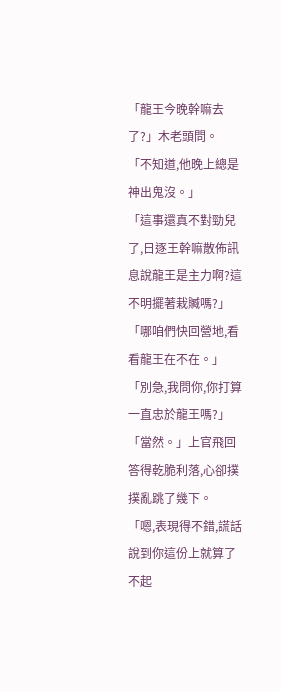「龍王今晚幹嘛去了?」木老頭問。
「不知道,他晚上總是神出鬼沒。」
「這事還真不對勁兒了,日逐王幹嘛散佈訊息說龍王是主力啊?這不明擺著栽贓嗎?」
「哪咱們快回營地,看看龍王在不在。」
「別急,我問你,你打算一直忠於龍王嗎?」
「當然。」上官飛回答得乾脆利落,心卻撲撲亂跳了幾下。
「嗯,表現得不錯,謊話說到你這份上就算了不起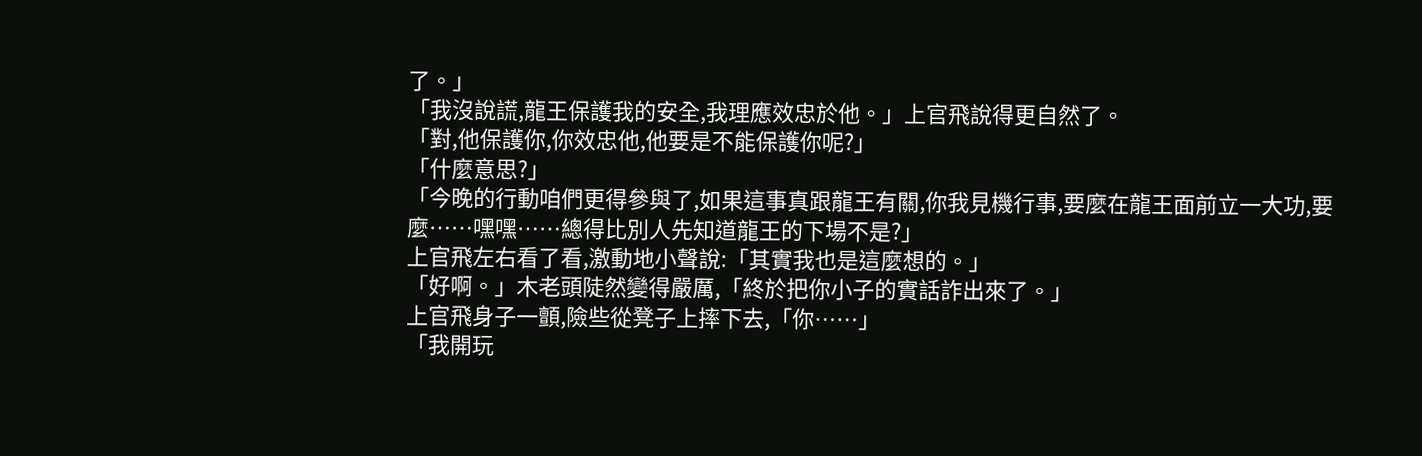了。」
「我沒說謊,龍王保護我的安全,我理應效忠於他。」上官飛說得更自然了。
「對,他保護你,你效忠他,他要是不能保護你呢?」
「什麼意思?」
「今晚的行動咱們更得參與了,如果這事真跟龍王有關,你我見機行事,要麼在龍王面前立一大功,要麼……嘿嘿……總得比別人先知道龍王的下場不是?」
上官飛左右看了看,激動地小聲說:「其實我也是這麼想的。」
「好啊。」木老頭陡然變得嚴厲,「終於把你小子的實話詐出來了。」
上官飛身子一顫,險些從凳子上摔下去,「你……」
「我開玩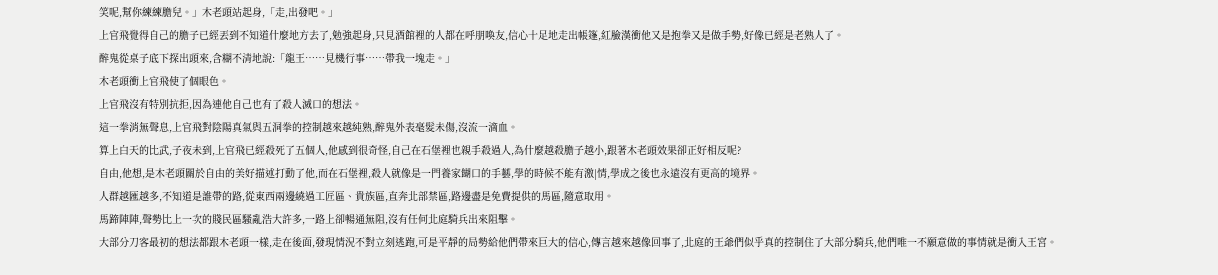笑呢,幫你練練膽兒。」木老頭站起身,「走,出發吧。」
上官飛覺得自己的膽子已經丟到不知道什麼地方去了,勉強起身,只見酒館裡的人都在呼朋喚友,信心十足地走出帳篷,紅臉漢衝他又是抱拳又是做手勢,好像已經是老熟人了。
醉鬼從桌子底下探出頭來,含糊不清地說:「龍王……見機行事……帶我一塊走。」
木老頭衝上官飛使了個眼色。
上官飛沒有特別抗拒,因為連他自己也有了殺人滅口的想法。
這一拳消無聲息,上官飛對陰陽真氣與五洞拳的控制越來越純熟,醉鬼外表毫髮未傷,沒流一滴血。
算上白天的比武,子夜未到,上官飛已經殺死了五個人,他感到很奇怪,自己在石堡裡也親手殺過人,為什麼越殺膽子越小,跟著木老頭效果卻正好相反呢?
自由,他想,是木老頭關於自由的美好描述打動了他,而在石堡裡,殺人就像是一門養家餬口的手藝,學的時候不能有激|情,學成之後也永遠沒有更高的境界。
人群越匯越多,不知道是誰帶的路,從東西兩邊繞過工匠區、貴族區,直奔北部禁區,路邊盡是免費提供的馬區,隨意取用。
馬蹄陣陣,聲勢比上一次的賤民區騷亂浩大許多,一路上卻暢通無阻,沒有任何北庭騎兵出來阻擊。
大部分刀客最初的想法都跟木老頭一樣,走在後面,發現情況不對立刻逃跑,可是平靜的局勢給他們帶來巨大的信心,傳言越來越像回事了,北庭的王爺們似乎真的控制住了大部分騎兵,他們唯一不願意做的事情就是衝入王宮。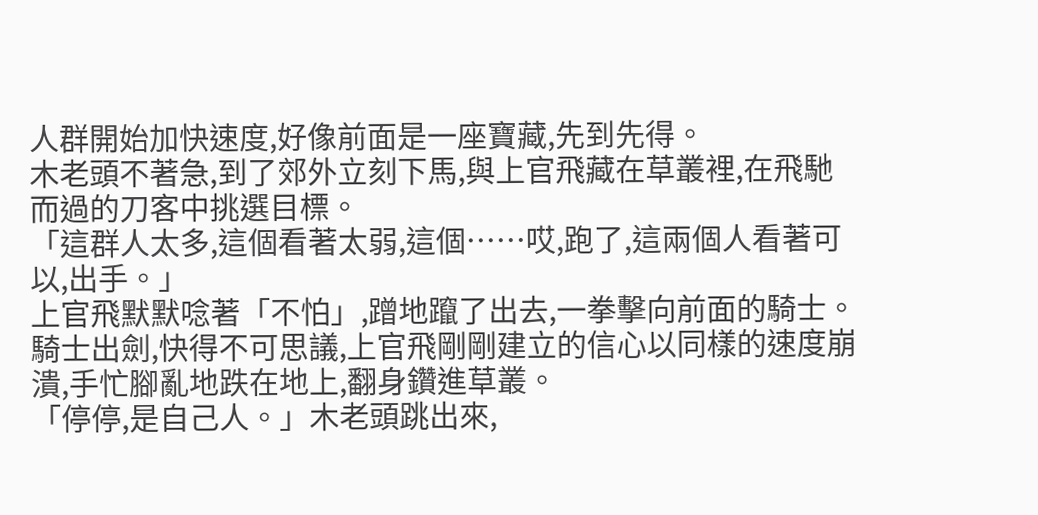人群開始加快速度,好像前面是一座寶藏,先到先得。
木老頭不著急,到了郊外立刻下馬,與上官飛藏在草叢裡,在飛馳而過的刀客中挑選目標。
「這群人太多,這個看著太弱,這個……哎,跑了,這兩個人看著可以,出手。」
上官飛默默唸著「不怕」,蹭地躥了出去,一拳擊向前面的騎士。
騎士出劍,快得不可思議,上官飛剛剛建立的信心以同樣的速度崩潰,手忙腳亂地跌在地上,翻身鑽進草叢。
「停停,是自己人。」木老頭跳出來,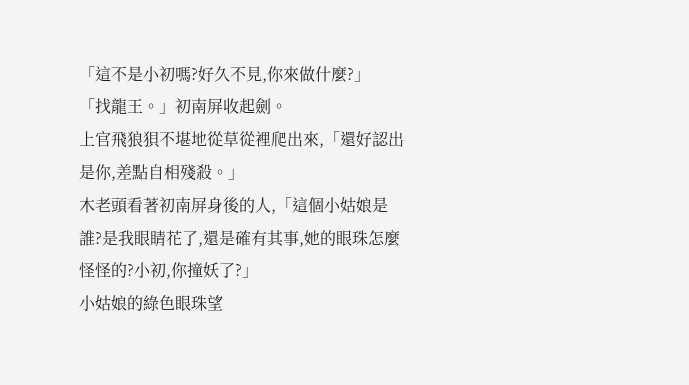「這不是小初嗎?好久不見,你來做什麼?」
「找龍王。」初南屏收起劍。
上官飛狼狽不堪地從草從裡爬出來,「還好認出是你,差點自相殘殺。」
木老頭看著初南屏身後的人,「這個小姑娘是誰?是我眼睛花了,還是確有其事,她的眼珠怎麼怪怪的?小初,你撞妖了?」
小姑娘的綠色眼珠望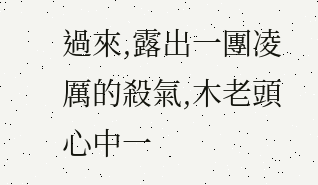過來,露出一團凌厲的殺氣,木老頭心中一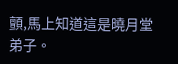顫,馬上知道這是曉月堂弟子。